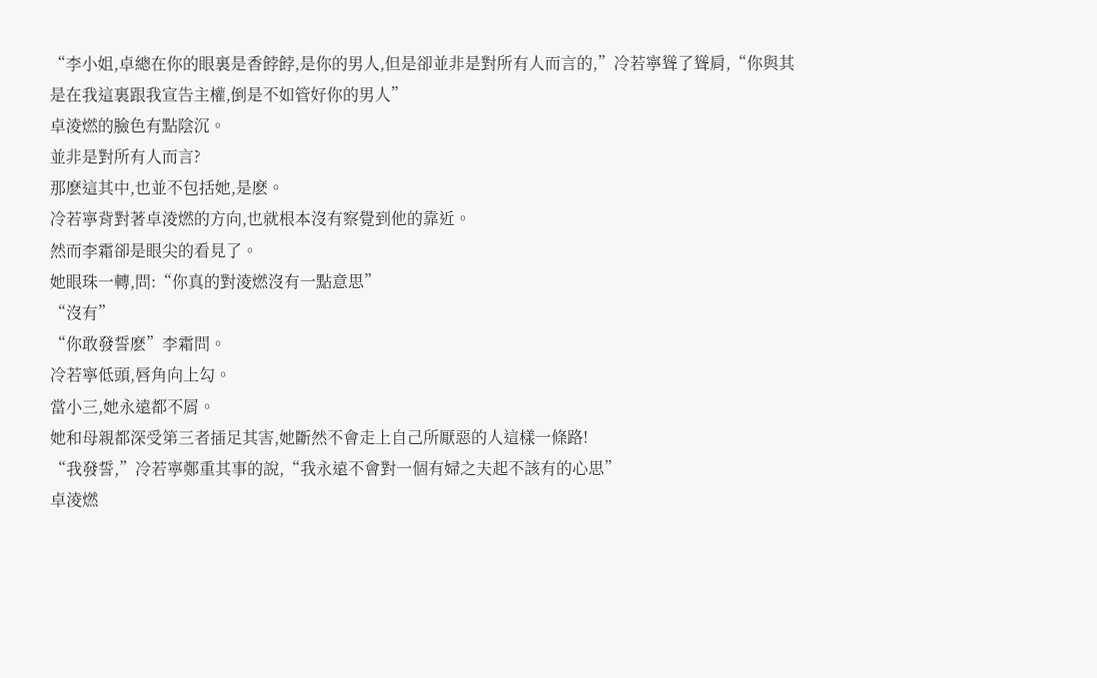“李小姐,卓總在你的眼裏是香餑餑,是你的男人,但是卻並非是對所有人而言的,”冷若寧聳了聳肩,“你與其是在我這裏跟我宣告主權,倒是不如管好你的男人”
卓淩燃的臉色有點陰沉。
並非是對所有人而言?
那麽這其中,也並不包括她,是麽。
冷若寧背對著卓淩燃的方向,也就根本沒有察覺到他的靠近。
然而李霜卻是眼尖的看見了。
她眼珠一轉,問:“你真的對淩燃沒有一點意思”
“沒有”
“你敢發誓麽”李霜問。
冷若寧低頭,唇角向上勾。
當小三,她永遠都不屑。
她和母親都深受第三者插足其害,她斷然不會走上自己所厭惡的人這樣一條路!
“我發誓,”冷若寧鄭重其事的說,“我永遠不會對一個有婦之夫起不該有的心思”
卓淩燃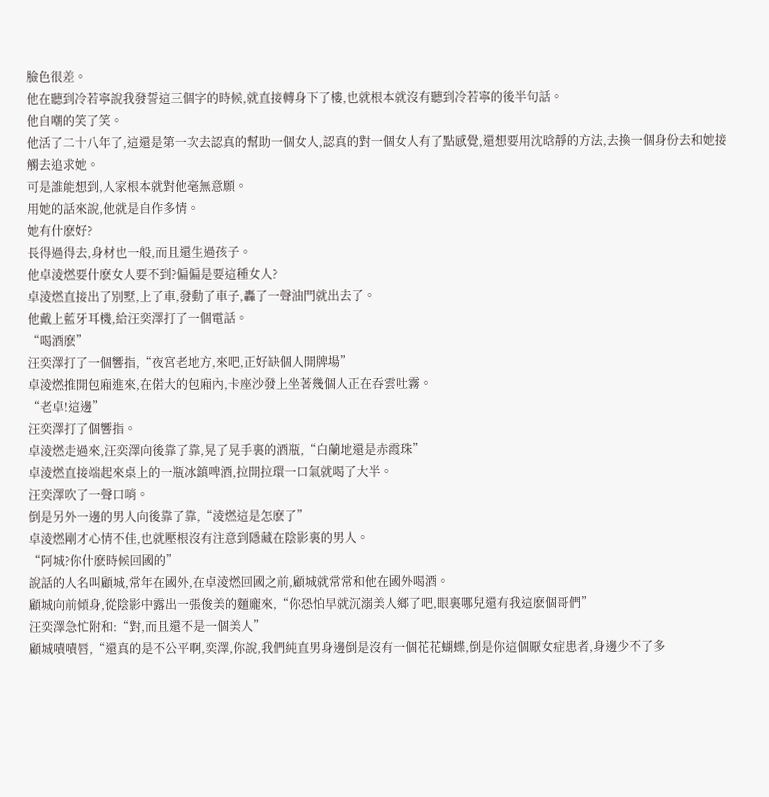臉色很差。
他在聽到冷若寧說我發誓這三個字的時候,就直接轉身下了樓,也就根本就沒有聽到冷若寧的後半句話。
他自嘲的笑了笑。
他活了二十八年了,這還是第一次去認真的幫助一個女人,認真的對一個女人有了點感覺,還想要用沈晗靜的方法,去換一個身份去和她接觸去追求她。
可是誰能想到,人家根本就對他毫無意願。
用她的話來說,他就是自作多情。
她有什麽好?
長得過得去,身材也一般,而且還生過孩子。
他卓淩燃要什麽女人要不到?偏偏是要這種女人?
卓淩燃直接出了別墅,上了車,發動了車子,轟了一聲油門就出去了。
他戴上藍牙耳機,給汪奕澤打了一個電話。
“喝酒麽”
汪奕澤打了一個響指,“夜宮老地方,來吧,正好缺個人開牌場”
卓淩燃推開包廂進來,在偌大的包廂內,卡座沙發上坐著幾個人正在吞雲吐霧。
“老卓!這邊”
汪奕澤打了個響指。
卓淩燃走過來,汪奕澤向後靠了靠,晃了晃手裏的酒瓶,“白蘭地還是赤霞珠”
卓淩燃直接端起來桌上的一瓶冰鎮啤酒,拉開拉環一口氣就喝了大半。
汪奕澤吹了一聲口哨。
倒是另外一邊的男人向後靠了靠,“淩燃這是怎麽了”
卓淩燃剛才心情不佳,也就壓根沒有注意到隱藏在陰影裏的男人。
“阿城?你什麽時候回國的”
說話的人名叫顧城,常年在國外,在卓淩燃回國之前,顧城就常常和他在國外喝酒。
顧城向前傾身,從陰影中露出一張俊美的麵龐來,“你恐怕早就沉溺美人鄉了吧,眼裏哪兒還有我這麽個哥們”
汪奕澤急忙附和:“對,而且還不是一個美人”
顧城嘖嘖唇,“還真的是不公平啊,奕澤,你說,我們純直男身邊倒是沒有一個花花蝴蝶,倒是你這個厭女症患者,身邊少不了多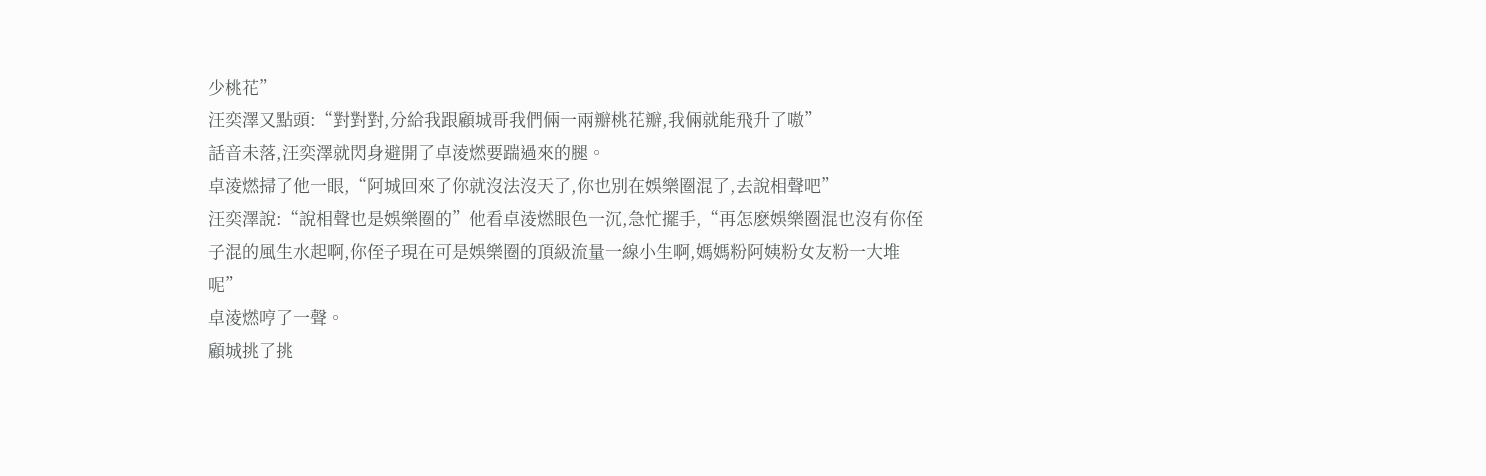少桃花”
汪奕澤又點頭:“對對對,分給我跟顧城哥我們倆一兩瓣桃花瓣,我倆就能飛升了嗷”
話音未落,汪奕澤就閃身避開了卓淩燃要踹過來的腿。
卓淩燃掃了他一眼,“阿城回來了你就沒法沒天了,你也別在娛樂圈混了,去說相聲吧”
汪奕澤說:“說相聲也是娛樂圈的”他看卓淩燃眼色一沉,急忙擺手,“再怎麽娛樂圈混也沒有你侄子混的風生水起啊,你侄子現在可是娛樂圈的頂級流量一線小生啊,媽媽粉阿姨粉女友粉一大堆呢”
卓淩燃哼了一聲。
顧城挑了挑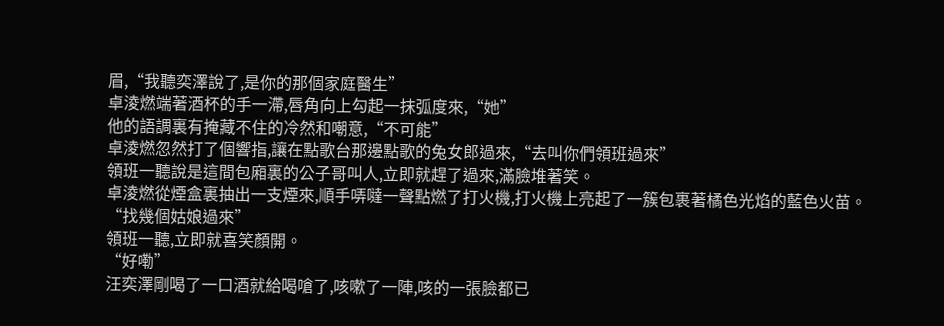眉,“我聽奕澤說了,是你的那個家庭醫生”
卓淩燃端著酒杯的手一滯,唇角向上勾起一抹弧度來,“她”
他的語調裏有掩藏不住的冷然和嘲意,“不可能”
卓淩燃忽然打了個響指,讓在點歌台那邊點歌的兔女郎過來,“去叫你們領班過來”
領班一聽說是這間包廂裏的公子哥叫人,立即就趕了過來,滿臉堆著笑。
卓淩燃從煙盒裏抽出一支煙來,順手哢噠一聲點燃了打火機,打火機上亮起了一簇包裹著橘色光焰的藍色火苗。
“找幾個姑娘過來”
領班一聽,立即就喜笑顏開。
“好嘞”
汪奕澤剛喝了一口酒就給喝嗆了,咳嗽了一陣,咳的一張臉都已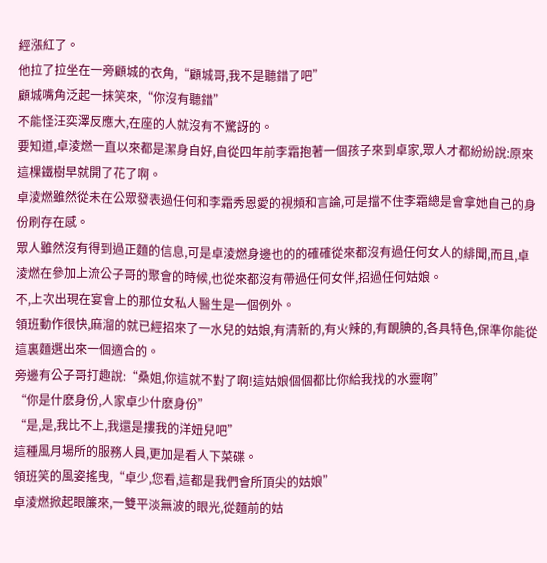經漲紅了。
他拉了拉坐在一旁顧城的衣角,“顧城哥,我不是聽錯了吧”
顧城嘴角泛起一抹笑來,“你沒有聽錯”
不能怪汪奕澤反應大,在座的人就沒有不驚訝的。
要知道,卓淩燃一直以來都是潔身自好,自從四年前李霜抱著一個孩子來到卓家,眾人才都紛紛說:原來這棵鐵樹早就開了花了啊。
卓淩燃雖然從未在公眾發表過任何和李霜秀恩愛的視頻和言論,可是擋不住李霜總是會拿她自己的身份刷存在感。
眾人雖然沒有得到過正麵的信息,可是卓淩燃身邊也的的確確從來都沒有過任何女人的緋聞,而且,卓淩燃在參加上流公子哥的聚會的時候,也從來都沒有帶過任何女伴,招過任何姑娘。
不,上次出現在宴會上的那位女私人醫生是一個例外。
領班動作很快,麻溜的就已經招來了一水兒的姑娘,有清新的,有火辣的,有靦腆的,各具特色,保準你能從這裏麵選出來一個適合的。
旁邊有公子哥打趣說:“桑姐,你這就不對了啊!這姑娘個個都比你給我找的水靈啊”
“你是什麽身份,人家卓少什麽身份”
“是,是,我比不上,我還是摟我的洋妞兒吧”
這種風月場所的服務人員,更加是看人下菜碟。
領班笑的風姿搖曳,“卓少,您看,這都是我們會所頂尖的姑娘”
卓淩燃掀起眼簾來,一雙平淡無波的眼光,從麵前的姑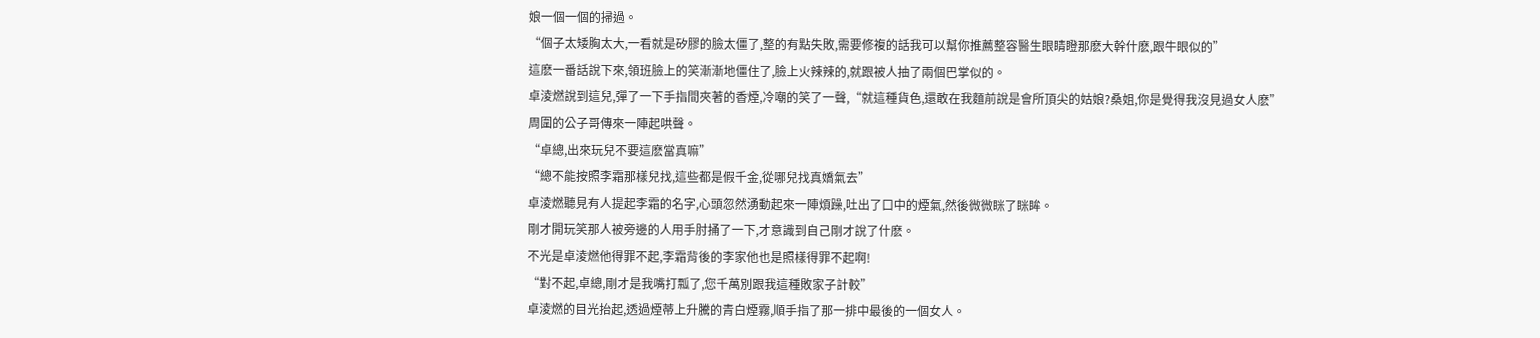娘一個一個的掃過。
“個子太矮胸太大,一看就是矽膠的臉太僵了,整的有點失敗,需要修複的話我可以幫你推薦整容醫生眼睛瞪那麽大幹什麽,跟牛眼似的”
這麽一番話說下來,領班臉上的笑漸漸地僵住了,臉上火辣辣的,就跟被人抽了兩個巴掌似的。
卓淩燃說到這兒,彈了一下手指間夾著的香煙,冷嘲的笑了一聲,“就這種貨色,還敢在我麵前說是會所頂尖的姑娘?桑姐,你是覺得我沒見過女人麽”
周圍的公子哥傳來一陣起哄聲。
“卓總,出來玩兒不要這麽當真嘛”
“總不能按照李霜那樣兒找,這些都是假千金,從哪兒找真嬌氣去”
卓淩燃聽見有人提起李霜的名字,心頭忽然湧動起來一陣煩躁,吐出了口中的煙氣,然後微微眯了眯眸。
剛才開玩笑那人被旁邊的人用手肘捅了一下,才意識到自己剛才說了什麽。
不光是卓淩燃他得罪不起,李霜背後的李家他也是照樣得罪不起啊!
“對不起,卓總,剛才是我嘴打瓢了,您千萬別跟我這種敗家子計較”
卓淩燃的目光抬起,透過煙蒂上升騰的青白煙霧,順手指了那一排中最後的一個女人。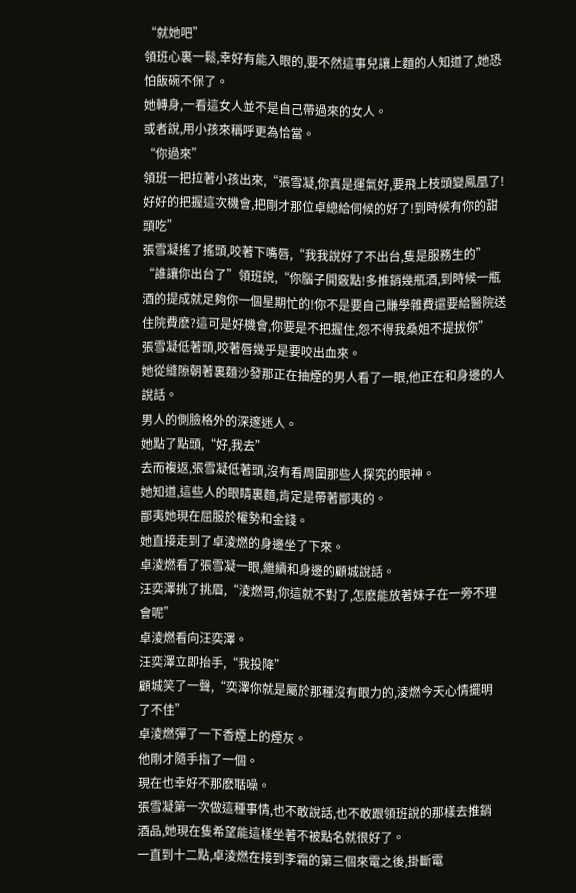“就她吧”
領班心裏一鬆,幸好有能入眼的,要不然這事兒讓上麵的人知道了,她恐怕飯碗不保了。
她轉身,一看這女人並不是自己帶過來的女人。
或者說,用小孩來稱呼更為恰當。
“你過來”
領班一把拉著小孩出來,“張雪凝,你真是運氣好,要飛上枝頭變鳳凰了!好好的把握這次機會,把剛才那位卓總給伺候的好了!到時候有你的甜頭吃”
張雪凝搖了搖頭,咬著下嘴唇,“我我說好了不出台,隻是服務生的”
“誰讓你出台了”領班說,“你腦子開竅點!多推銷幾瓶酒,到時候一瓶酒的提成就足夠你一個星期忙的!你不是要自己賺學雜費還要給醫院送住院費麽?這可是好機會,你要是不把握住,怨不得我桑姐不提拔你”
張雪凝低著頭,咬著唇幾乎是要咬出血來。
她從縫隙朝著裏麵沙發那正在抽煙的男人看了一眼,他正在和身邊的人說話。
男人的側臉格外的深邃迷人。
她點了點頭,“好,我去”
去而複返,張雪凝低著頭,沒有看周圍那些人探究的眼神。
她知道,這些人的眼睛裏麵,肯定是帶著鄙夷的。
鄙夷她現在屈服於權勢和金錢。
她直接走到了卓淩燃的身邊坐了下來。
卓淩燃看了張雪凝一眼,繼續和身邊的顧城說話。
汪奕澤挑了挑眉,“淩燃哥,你這就不對了,怎麽能放著妹子在一旁不理會呢”
卓淩燃看向汪奕澤。
汪奕澤立即抬手,“我投降”
顧城笑了一聲,“奕澤你就是屬於那種沒有眼力的,淩燃今天心情擺明了不佳”
卓淩燃彈了一下香煙上的煙灰。
他剛才隨手指了一個。
現在也幸好不那麽聒噪。
張雪凝第一次做這種事情,也不敢說話,也不敢跟領班說的那樣去推銷酒品,她現在隻希望能這樣坐著不被點名就很好了。
一直到十二點,卓淩燃在接到李霜的第三個來電之後,掛斷電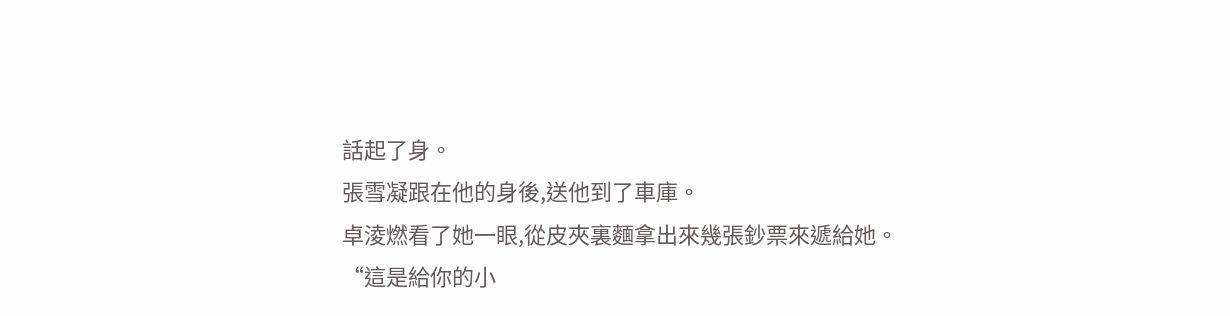話起了身。
張雪凝跟在他的身後,送他到了車庫。
卓淩燃看了她一眼,從皮夾裏麵拿出來幾張鈔票來遞給她。
“這是給你的小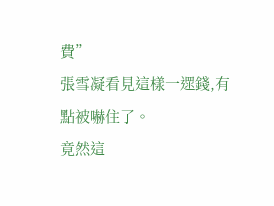費”
張雪凝看見這樣一遝錢,有點被嚇住了。
竟然這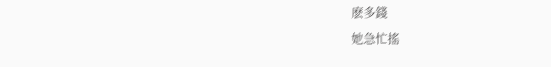麽多錢
她急忙搖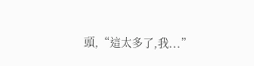頭,“這太多了,我...”